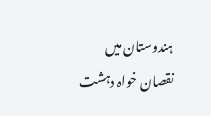ہندوستان میں نقصان خواہ دہشت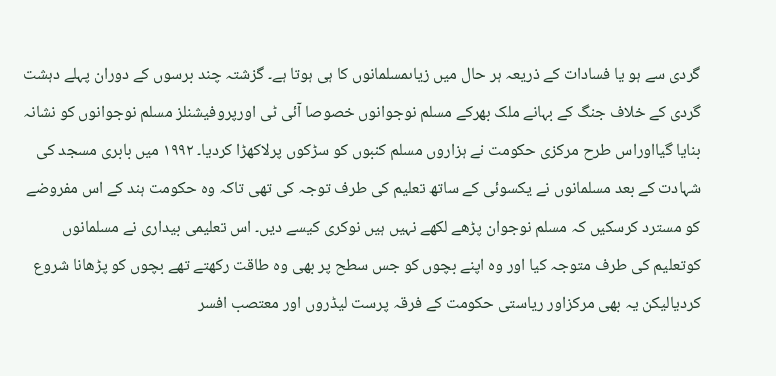گردی سے ہو یا فسادات کے ذریعہ ہر حال میں زیاںمسلمانوں کا ہی ہوتا ہے۔ گزشتہ چند برسوں کے دوران پہلے دہشت گردی کے خلاف جنگ کے بہانے ملک بھرکے مسلم نوجوانوں خصوصا آئی ٹی اورپروفیشنلز مسلم نوجوانوں کو نشانہ بنایا گیااوراس طرح مرکزی حکومت نے ہزاروں مسلم کنبوں کو سڑکوں پرلاکھڑا کردیا۔ ۱۹۹۲ میں بابری مسجد کی شہادت کے بعد مسلمانوں نے یکسوئی کے ساتھ تعلیم کی طرف توجہ کی تھی تاکہ وہ حکومت ہند کے اس مفروضے کو مسترد کرسکیں کہ مسلم نوجوان پڑھے لکھے نہیں ہیں نوکری کیسے دیں۔ اس تعلیمی بیداری نے مسلمانوں کوتعلیم کی طرف متوجہ کیا اور وہ اپنے بچوں کو جس سطح پر بھی وہ طاقت رکھتے تھے بچوں کو پڑھانا شروع کردیالیکن یہ بھی مرکزاور ریاستی حکومت کے فرقہ پرست لیڈروں اور معتصب افسر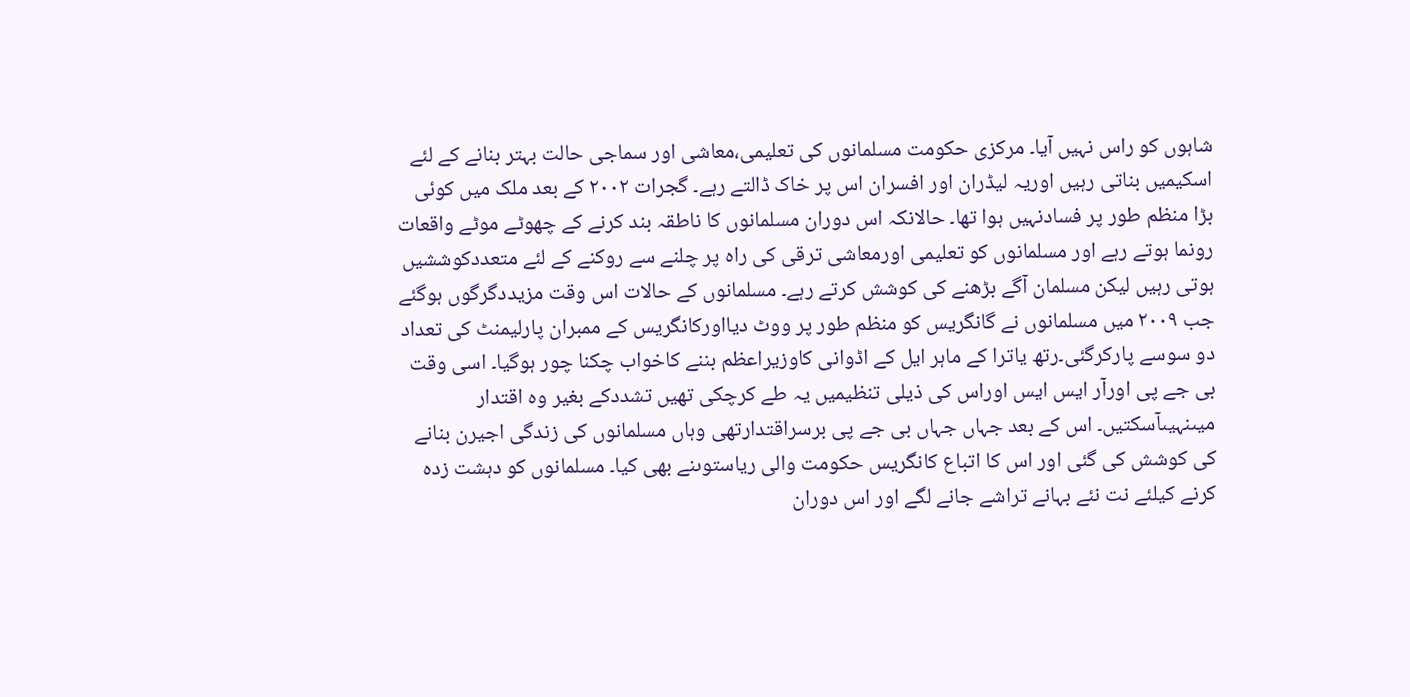شاہوں کو راس نہیں آیا۔ مرکزی حکومت مسلمانوں کی تعلیمی،معاشی اور سماجی حالت بہتر بنانے کے لئے اسکیمیں بناتی رہیں اوریہ لیڈران اور افسران اس پر خاک ڈالتے رہے۔ گجرات ۲۰۰۲ کے بعد ملک میں کوئی بڑا منظم طور پر فسادنہیں ہوا تھا۔ حالانکہ اس دوران مسلمانوں کا ناطقہ بند کرنے کے چھوٹے موٹے واقعات رونما ہوتے رہے اور مسلمانوں کو تعلیمی اورمعاشی ترقی کی راہ پر چلنے سے روکنے کے لئے متعددکوششیں ہوتی رہیں لیکن مسلمان آگے بڑھنے کی کوشش کرتے رہے۔ مسلمانوں کے حالات اس وقت مزیددگرگوں ہوگئے جب ۲۰۰۹ میں مسلمانوں نے گانگریس کو منظم طور پر ووٹ دیااورکانگریس کے ممبران پارلیمنٹ کی تعداد دو سوسے پارکرگئی۔رتھ یاترا کے ماہر ایل کے اڈوانی کاوزیراعظم بننے کاخواب چکنا چور ہوگیا۔ اسی وقت بی جے پی اورآر ایس ایس اوراس کی ذیلی تنظیمیں یہ طے کرچکی تھیں تشددکے بغیر وہ اقتدار میںنہیںآسکتیں۔ اس کے بعد جہاں جہاں بی جے پی برسراقتدارتھی وہاں مسلمانوں کی زندگی اجیرن بنانے کی کوشش کی گئی اور اس کا اتباع کانگریس حکومت والی ریاستوںنے بھی کیا۔ مسلمانوں کو دہشت زدہ کرنے کیلئے نت نئے بہانے تراشے جانے لگے اور اس دوران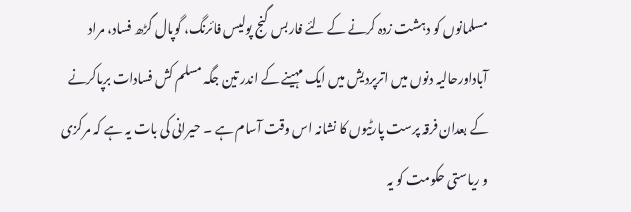مسلمانوں کو دہشت زدہ کرنے کے لئے فاربس گنج پولیس فائرنگ، گوپال گڑھ فساد، مراد آباداورحالیہ دنوں میں اترپردیش میں ایک مہینے کے اندر تین جگہ مسلم کش فسادات برپاکرنے کے بعدان فرقہ پرست پارٹیوں کا نشانہ اس وقت آسام ہے ۔ حیرانی کی بات یہ ہے کہ مرکزی و ریاستی حکومت کو یہ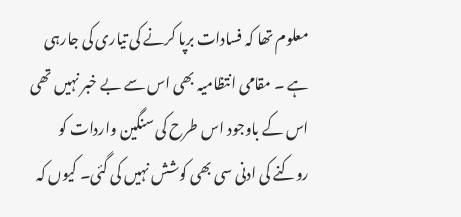معلوم تھا کہ فسادات برپا کرنے کی تیاری کی جارہی ہے ۔ مقامی انتظامیہ بھی اس سے بے خبر نہیں تھی اس کے باوجود اس طرح کی سنگین واردات کو روکنے کی ادنی سی بھی کوشش نہیں کی گئی۔ کیوں کہ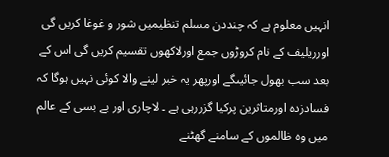انہیں معلوم ہے کہ چنددن مسلم تنظیمیں شور و غوغا کریں گی اورریلیف کے نام کروڑوں جمع اورلاکھوں تقسیم کریں گی اس کے بعد سب بھول جائیںگے اورپھر یہ خبر لینے والا کوئی نہیں ہوگا کہ فسادزدہ اورمتاثرین پرکیا گزررہی ہے ۔ لاچاری اور بے بسی کے عالم میں وہ ظالموں کے سامنے گھٹنے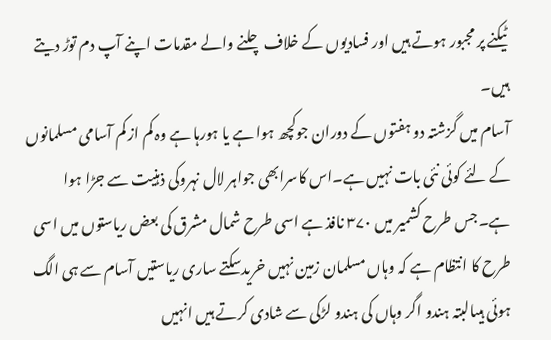ٹیکنے پر مجبور ہوتے ہیں اور فسادیوں کے خلاف چلنے والے مقدمات اپنے آپ دم توڑ دیتے ہیں۔
آسام میں گزشتہ دو ہفتوں کے دوران جوکچھ ہوا ہے یا ہورہا ہے وہ کم از کم آسامی مسلمانوں کے لئے کوئی نئی بات نہیں ہے۔اس کاسرابھی جواہر لال نہروکی ذہنیت سے جڑا ہوا ہے۔جس طرح کشمیر میں ۳۷۰ نافذ ہے اسی طرح شمال مشرق کی بعض ریاستوں میں اسی طرح کا انتظام ہے کہ وہاں مسلمان زمین نہیں خریدسکتے ساری ریاستیں آسام سے ہی الگ ہوئی ہیںالبتہ ہندو اگر وہاں کی ہندو لڑکی سے شادی کرتے ہیں انہیں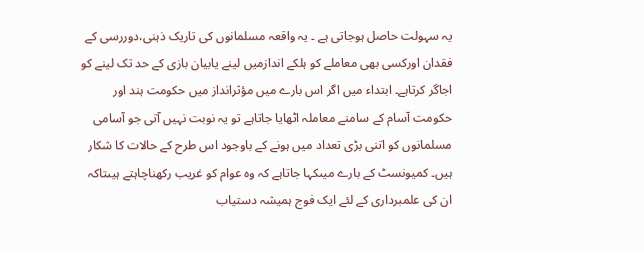یہ سہولت حاصل ہوجاتی ہے ۔ یہ واقعہ مسلمانوں کی تاریک ذہنی،دوررسی کے فقدان اورکسی بھی معاملے کو ہلکے اندازمیں لینے یابیان بازی کے حد تک لینے کو اجاگر کرتاہے۔ ابتداء میں اگر اس بارے میں مؤثرانداز میں حکومت ہند اور حکومت آسام کے سامنے معاملہ اٹھایا جاتاہے تو یہ نوبت نہیں آتی جو آسامی مسلمانوں کو اتنی بڑی تعداد میں ہونے کے باوجود اس طرح کے حالات کا شکار ہیں۔ کمیونسٹ کے بارے میںکہا جاتاہے کہ وہ عوام کو غریب رکھناچاہتے ہیںتاکہ ان کی علمبرداری کے لئے ایک فوج ہمیشہ دستیاب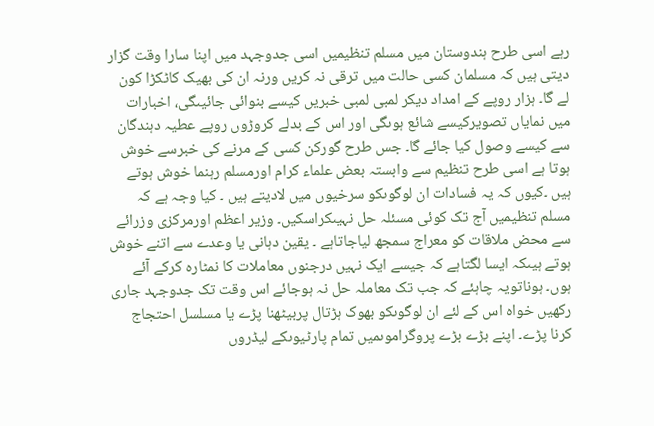رہے اسی طرح ہندوستان میں مسلم تنظیمیں اسی جدوجہد میں اپنا سارا وقت گزار دیتی ہیں کہ مسلمان کسی حالت میں ترقی نہ کریں ورنہ ان کی بھیک کاٹکڑا کون لے گا۔ ہزار روپے کے امداد دیکر لمبی لمبی خبریں کیسے بنوائی جائیںگی، اخبارات میں نمایاں تصویرکیسے شائع ہوںگی اور اس کے بدلے کروڑوں روپے عطیہ دہندگان سے کیسے وصول کیا جائے گا۔ جس طرح گورکن کسی کے مرنے کی خبرسے خوش ہوتا ہے اسی طرح تنظیم سے وابستہ بعض علماء کرام اورمسلم رہنما خوش ہوتے ہیں ۔کیوں کہ یہ فسادات ان لوگوںکو سرخیوں میں لادیتے ہیں ۔ کیا وجہ ہے کہ مسلم تنظیمیں آج تک کوئی مسئلہ حل نہیںکراسکیں۔ وزیر اعظم اورمرکزی وزرائے سے محض ملاقات کو معراج سمجھ لیاجاتاہے ۔ یقین دہانی یا وعدے سے اتنے خوش ہوتے ہیںکہ ایسا لگتاہے کہ جیسے ایک نہیں درجنوں معاملات کا نمٹارہ کرکے آئے ہوں۔ ہوناتویہ چاہئے کہ جب تک معاملہ حل نہ ہوجائے اس وقت تک جدوجہد جاری رکھیں خواہ اس کے لئے ان لوگوںکو بھوک ہڑتال پربیٹھنا پڑے یا مسلسل احتجاج کرنا پڑے۔ اپنے بڑے بڑے پروگراموںمیں تمام پارٹیوںکے لیڈروں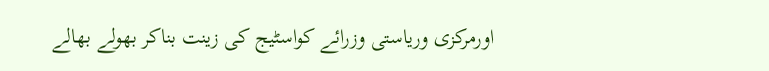اورمرکزی وریاستی وزرائے کواسٹیج کی زینت بناکر بھولے بھالے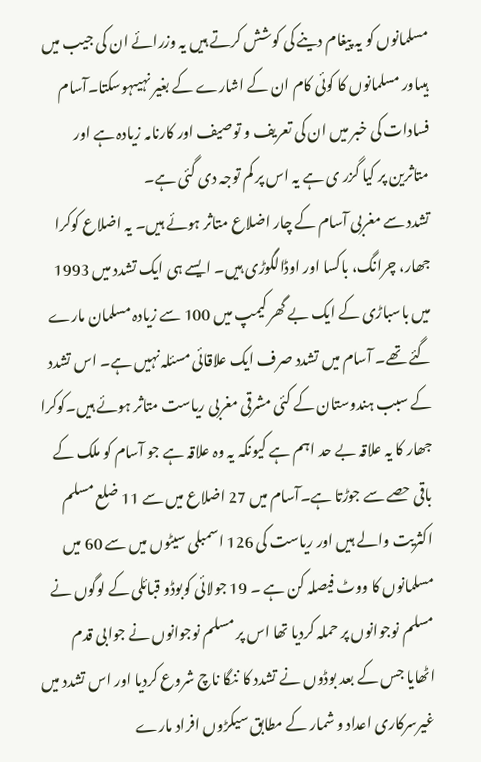مسلمانوں کو یہ پیغام دینے کی کوشش کرتے ہیں یہ وزرائے ان کی جیب میں ہیںاور مسلمانوں کا کوئی کام ان کے اشارے کے بغیر نہیںہوسکتا۔آسام فسادات کی خبر میں ان کی تعریف و توصیف اور کارنامہ زیادہ ہے اور متاثرین پر کیا گزر ی ہے یہ اس پر کم توجہ دی گئی ہے۔
تشدد سے مغربی آسام کے چار اضلاع متاثر ہوئے ہیں۔ یہ اضلاع کوکرا جھار، چرانگ، باکسا اور اوڈالگوڑی ہیں۔ ایسے ہی ایک تشدد میں 1993 میں باسباڑی کے ایک بے گھر کیمپ میں 100 سے زیادہ مسلمان مارے گئے تھے۔ آسام میں تشدد صرف ایک علاقائی مسئلہ نہیں ہے۔ اس تشدد کے سبب ہندوستان کے کئی مشرقی مغربی ریاست متاثر ہوئے ہیں۔کوکرا جھار کا یہ علاقہ بے حد اہم ہے کیونکہ یہ وہ علاقہ ہے جو آسام کو ملک کے باقی حصے سے جوڑتا ہے۔آسام میں 27 اضلاع میں سے 11 ضلع مسلم اکثریت والے ہیں اور ریاست کی 126 اسمبلی سیٹوں میں سے 60 میں مسلمانوں کا ووٹ فیصلہ کن ہے ۔ 19 جولائی کوبوڈو قبائلی کے لوگوں نے مسلم نوجوانوں پر حملہ کردیا تھا اس پر مسلم نوجوانوں نے جوابی قدم اٹھایا جس کے بعد بوڈوں نے تشدد کا ننگا ناچ شروع کردیا اور اس تشدد میں غیرسرکاری اعداد و شمار کے مطابق سیکڑوں افراد مارے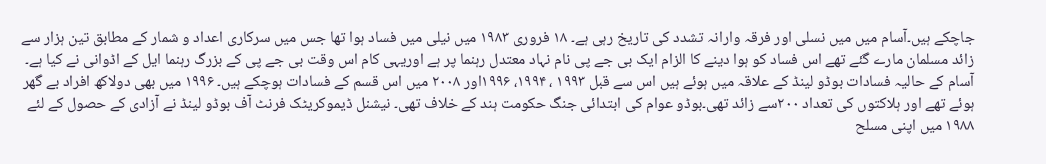جاچکے ہیں۔آسام میں میں نسلی اور فرقہ وارانہ تشدد کی تاریخ رہی ہے۔ ۱۸ فروری ۱۹۸۳ میں نیلی میں فساد ہوا تھا جس میں سرکاری اعداد و شمار کے مطابق تین ہزار سے زائد مسلمان مارے گئے تھے اس فساد کو ہوا دینے کا الزام ایک بی جے پی نام نہاد معتدل رہنما پر ہے اوریہی کام اس وقت بی جے پی کے بزرگ رہنما ایل کے اڈوانی نے کیا ہے۔ آسام کے حالیہ فسادات بوڈو لینڈ کے علاقہ میں ہوئے ہیں اس سے قبل ۱۹۹۳ ، ۱۹۹۴، ۱۹۹۶اور ۲۰۰۸ میں اس قسم کے فسادات ہوچکے ہیں۔ ۱۹۹۶ میں بھی دولاکھ افراد بے گھر ہوئے تھے اور ہلاکتوں کی تعداد ۲۰۰سے زائد تھی۔بوڈو عوام کی ابتدائی جنگ حکومت ہند کے خلاف تھی۔ نیشنل ڈیموکریٹک فرنٹ آف بوڈو لینڈ نے آزادی کے حصول کے لئے ۱۹۸۸ میں اپنی مسلح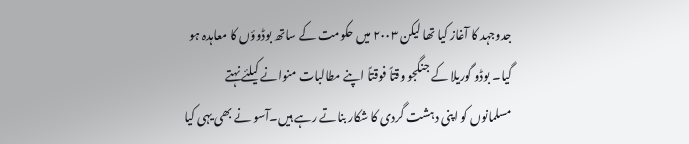جدوجہد کا آغاز کیا تھا لیکن ۲۰۰۳ میں حکومت کے ساتھ بوڈوؤں کا معاہدہ ہو گیا۔ بوڈو گوریلا کے جنگجو وقتاً فوقتاً اپنے مطالبات منوانے کیلئے نہتے مسلمانوں کو اپنی دہشت گردی کا شکار بناتے رہے ہیں۔آسو نے بھی یہی کیا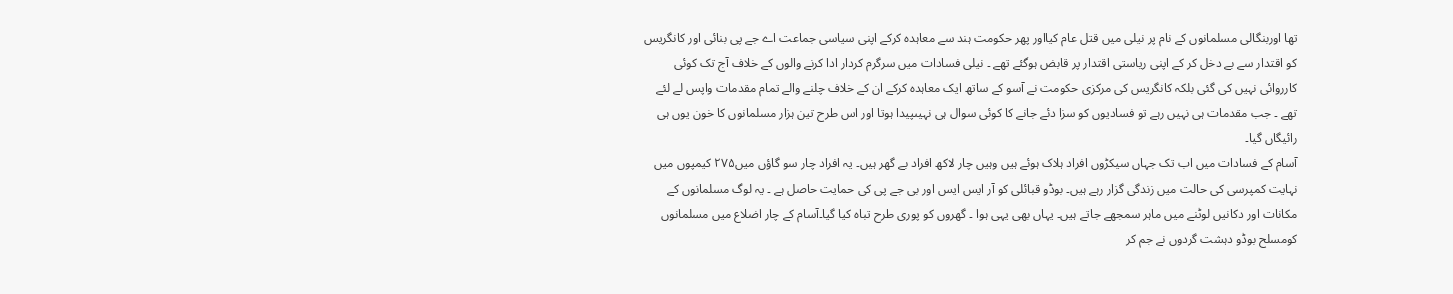تھا اوربنگالی مسلمانوں کے نام پر نیلی میں قتل عام کیااور پھر حکومت ہند سے معاہدہ کرکے اپنی سیاسی جماعت اے جے پی بنائی اور کانگریس کو اقتدار سے بے دخل کر کے اپنی ریاستی اقتدار پر قابض ہوگئے تھے ۔ نیلی فسادات میں سرگرم کردار ادا کرنے والوں کے خلاف آج تک کوئی کارروائی نہیں کی گئی بلکہ کانگریس کی مرکزی حکومت نے آسو کے ساتھ ایک معاہدہ کرکے ان کے خلاف چلنے والے تمام مقدمات واپس لے لئے تھے ۔ جب مقدمات ہی نہیں رہے تو فسادیوں کو سزا دئے جانے کا کوئی سوال ہی نہیںپیدا ہوتا اور اس طرح تین ہزار مسلمانوں کا خون یوں ہی رائیگاں گیا۔
آسام کے فسادات میں اب تک جہاں سیکڑوں افراد ہلاک ہوئے ہیں وہیں چار لاکھ افراد بے گھر ہیں۔ یہ افراد چار سو گاؤں میں۲۷۵ کیمپوں میں نہایت کمپرسی کی حالت میں زندگی گزار رہے ہیں۔ بوڈو قبائلی کو آر ایس ایس اور بی جے پی کی حمایت حاصل ہے ۔ یہ لوگ مسلمانوں کے مکانات اور دکانیں لوٹنے میں ماہر سمجھے جاتے ہیں۔ یہاں بھی یہی ہوا ۔ گھروں کو پوری طرح تباہ کیا گیا۔آسام کے چار اضلاع میں مسلمانوں کومسلح بوڈو دہشت گردوں نے جم کر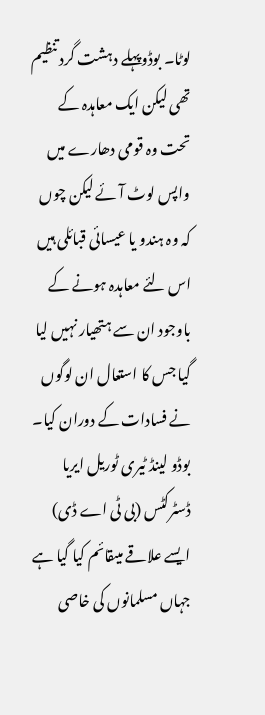لوٹا۔ بوڈوپہلے دہشت گرد تنظیم تھی لیکن ایک معاہدہ کے تحت وہ قومی دھارے میں واپس لوٹ آئے لیکن چوں کہ وہ ہندو یا عیسائی قبائلی ہیں اس لئے معاہدہ ہونے کے باوجود ان سے ہتھیار نہیں لیا گیا جس کا استعال ان لوگوں نے فسادات کے دوران کیا۔ بوڈو لینڈ ٹیری ٹوریل ایریا ڈسٹرکٹس (بی ٹی اے ڈی) ایسے علاقے میںقائم کیا گیا ہے جہاں مسلمانوں کی خاصی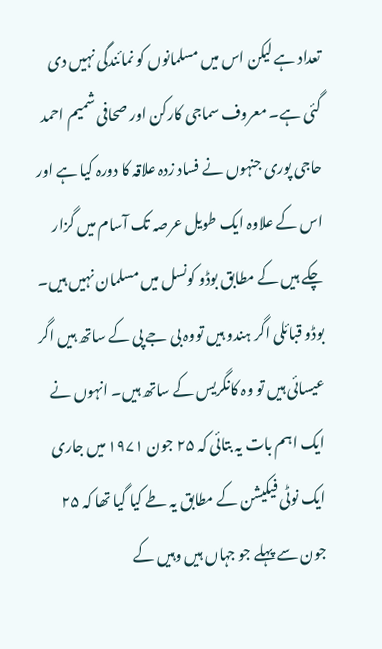تعداد ہے لیکن اس میں مسلمانوں کو نمائندگی نہیں دی گئی ہے۔ معروف سماجی کارکن اور صحافی شمیم احمد حاجی پوری جنہوں نے فساد زدہ علاقہ کا دورہ کیا ہے اور اس کے علاوہ ایک طویل عرصہ تک آسام میں گزار چکے ہیں کے مطابق بوڈو کونسل میں مسلمان نہیں ہیں۔ بوڈو قبائلی اگر ہندو ہیں تووہ بی جے پی کے ساتھ ہیں اگر عیسائی ہیں تو وہ کانگریس کے ساتھ ہیں۔ انہوں نے ایک اہم بات یہ بتائی کہ ۲۵ جون ۱۹۷۱ میں جاری ایک نوٹی فیکیشن کے مطابق یہ طے کیا گیا تھا کہ ۲۵ جون سے پہلے جو جہاں ہیں وہیں کے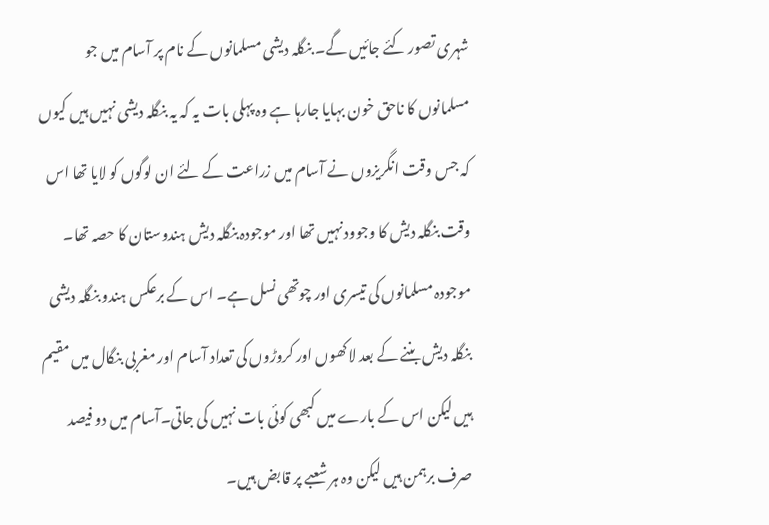شہری تصور کئے جائیں گے۔ بنگلہ دیشی مسلمانوں کے نام پر آسام میں جو مسلمانوں کا ناحق خون بہایا جارہا ہے وہ پہلی بات یہ کہ یہ بنگلہ دیشی نہیں ہیں کیوں کہ جس وقت انگریزوں نے آسام میں زراعت کے لئے ان لوگوں کو لایا تھا اس وقت بنگلہ دیش کا وجوود نہیں تھا اور موجودہ بنگلہ دیش ہندوستان کا حصہ تھا۔ موجودہ مسلمانوں کی تیسری اور چوتھی نسل ہے۔ اس کے برعکس ہندو بنگلہ دیشی بنگلہ دیش بننے کے بعد لاکھوں اور کروڑوں کی تعداد آسام اور مغربی بنگال میں مقیم ہیں لیکن اس کے بارے میں کبھی کوئی بات نہیں کی جاتی۔آسام میں دو فیصد صرف برہمن ہیں لیکن وہ ہر شعبے پر قابض ہیں۔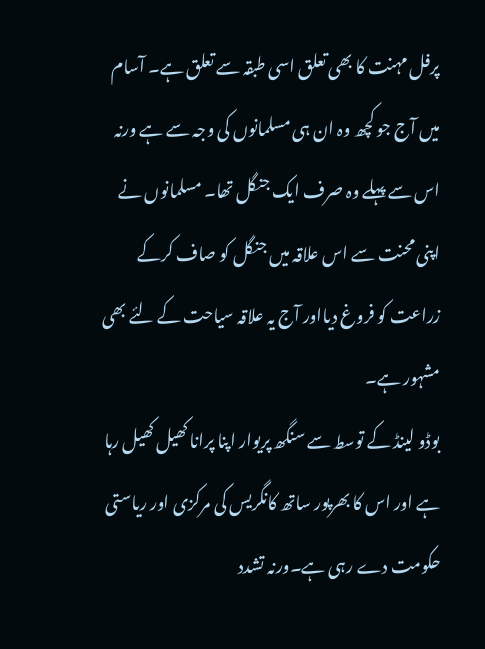پرفل مہنت کا بھی تعلق اسی طبقہ سے تعلق ہے۔ آسام میں آج جو کچھ وہ ان ہی مسلمانوں کی وجہ سے ہے ورنہ اس سے پہلے وہ صرف ایک جنگل تھا۔ مسلمانوں نے اپنی محنت سے اس علاقہ میں جنگل کو صاف کرکے زراعت کو فروغ دیااور آج یہ علاقہ سیاحت کے لئے بھی مشہور ہے۔
بوڈو لینڈ کے توسط سے سنگھ پریوار اپنا پرانا کھیل کھیل رہا ہے اور اس کا بھرپور ساتھ کانگریس کی مرکزی اور ریاستی حکومت دے رہی ہے۔ورنہ تشدد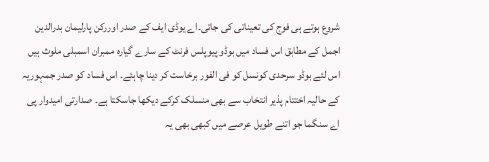شروع ہوتے ہی فوج کی تعیناتی کی جاتی۔اے یوڈی ایف کے صدر اوررکن پارلیمان بدرالدین اجمل کے مطابق اس فساد میں بوڈو پیوپلس فرنٹ کے سارے گیارہ ممبران اسمبلی ملوث ہیں اس لئے بوڈو سرحدی کونسل کو فی الفور برخاست کر دینا چاہئے۔ اس فساد کو صدر جمہوریہ کے حالیہ اختتام پذیر انتخاب سے بھی منسلک کرکے دیکھا جاسکتا ہے۔ صدارتی امیدوار پی اے سنگما جو اتنے طویل عرصے میں کبھی بھی یہ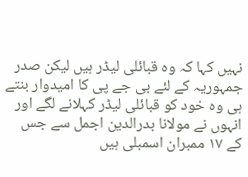نہیں کہا کہ وہ قبائلی لیڈر ہیں لیکن صدر جمہوریہ کے لئے بی جے پی کا امیدوار بنتے ہی وہ خود کو قبائلی لیڈر کہلانے لگے اور انہوں نے مولانا بدرالدین اجمل سے جس کے ۱۷ ممبران اسمبلی ہیں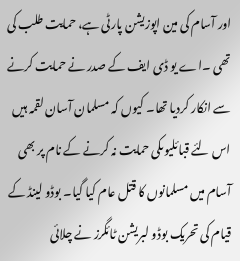اور آسام کی مین اپوزیشن پارٹی ہے، حمایت طلب کی تھی ۔اے یو ڈی ایف کے صدر نے حمایت کرنے سے انکار کردیا تھا۔ کیوں کہ مسلمان آسان لقمہ ہیں اس لئے قبائلیوںکی حمایت نہ کرنے کے نام پر بھی آسام میں مسلمانوں کا قتل عام کیا گیا۔ بوڈو لینڈ کے قیام کی تحریک بوڈو لبریشن ٹائگرز نے چلائی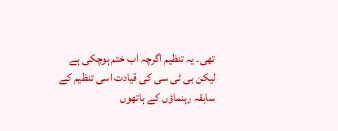تھی۔ یہ تنظیم اگرچہ اب ختم ہوچکی ہے لیکن بی ٹی سی کی قیادت اسی تنظیم کے سابقہ رہنماؤں کے ہاتھوں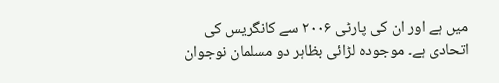میں ہے اور ان کی پارٹی ۲۰۰۶ سے کانگریس کی اتحادی ہے۔ موجودہ لڑائی بظاہر دو مسلمان نوجوان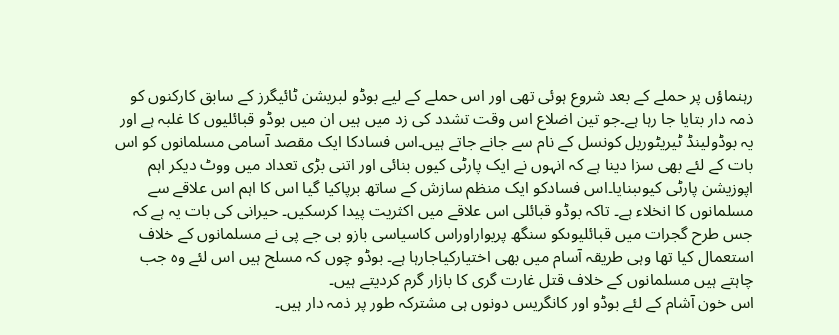رہنماؤں پر حملے کے بعد شروع ہوئی تھی اور اس حملے کے لیے بوڈو لبریشن ٹائیگرز کے سابق کارکنوں کو ذمہ دار بتایا جا رہا ہے۔جو تین اضلاع اس وقت تشدد کی زد میں ہیں ان میں بوڈو قبائلیوں کا غلبہ ہے اور یہ بوڈولینڈ ٹیریٹوریل کونسل کے نام سے جانے جاتے ہیں۔اس فسادکا ایک مقصد آسامی مسلمانوں کو اس بات کے لئے بھی سزا دینا ہے کہ انہوں نے ایک پارٹی کیوں بنائی اور اتنی بڑی تعداد میں ووٹ دیکر اہم اپوزیشن پارٹی کیوںبنایا۔اس فسادکو ایک منظم سازش کے ساتھ برپاکیا گیا اس کا اہم اس علاقے سے مسلمانوں کا انخلاء ہے۔ تاکہ بوڈو قبائلی اس علاقے میں اکثریت پیدا کرسکیں۔ حیرانی کی بات یہ ہے کہ جس طرح گجرات میں قبائلیوںکو سنگھ پریواراوراس کاسیاسی بازو بی جے پی نے مسلمانوں کے خلاف استعمال کیا تھا وہی طریقہ آسام میں بھی اختیارکیاجارہا ہے۔ بوڈو چوں کہ مسلح ہیں اس لئے وہ جب چاہتے ہیں مسلمانوں کے خلاف قتل غارت گری کا بازار گرم کردیتے ہیں۔
اس خون آشام کے لئے بوڈو اور کانگریس دونوں ہی مشترکہ طور پر ذمہ دار ہیں۔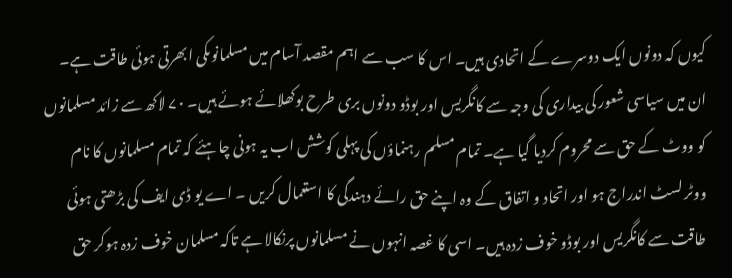کیوں کہ دونوں ایک دوسرے کے اتحادی ہیں۔ اس کا سب سے اہم مقصد آسام میں مسلمانوںکی ابھرتی ہوئی طاقت ہے۔ ان میں سیاسی شعور کی بیداری کی وجہ سے کانگریس اور بوڈو دونوں بری طرح بوکھلائے ہوئے ہیں۔ ۷۰ لاکھ سے زائد مسلمانوں کو ووٹ کے حق سے محروم کردیا گیا ہے۔ تمام مسلم رہنماؤں کی پہلی کوشش اب یہ ہونی چاہئے کہ تمام مسلمانوں کا نام ووٹر لسٹ اندراج ہو اور اتحاد و اتفاق کے وہ اپنے حق رائے دہندگی کا استعمال کریں ۔ اے یو ڈی ایف کی بڑھتی ہوئی طاقت سے کانگریس اور بوڈو خوف زدہ ہیں۔ اسی کا غصہ انہوں نے مسلمانوں پرنکالا ہے تاکہ مسلمان خوف زدہ ہوکر حق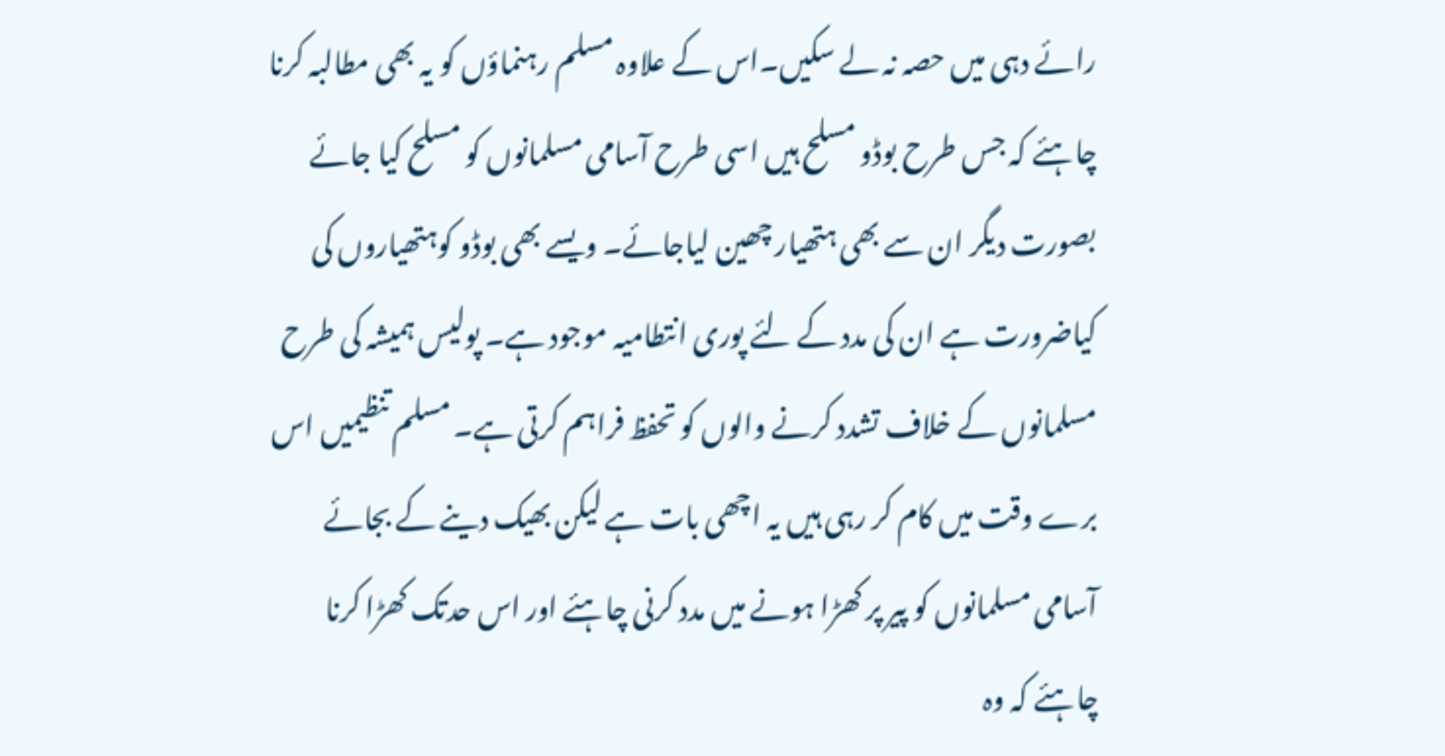رائے دہی میں حصہ نہ لے سکیں۔اس کے علاوہ مسلم رہنماؤں کو یہ بھی مطالبہ کرنا چاہئے کہ جس طرح بوڈو مسلح ہیں اسی طرح آسامی مسلمانوں کو مسلح کیا جائے بصورت دیگر ان سے بھی ہتھیار چھین لیاجائے۔ ویسے بھی بوڈو کوہتھیاروں کی کیاضرورت ہے ان کی مدد کے لئے پوری انتطامیہ موجود ہے۔ پولیس ہمیشہ کی طرح مسلمانوں کے خلاف تشدد کرنے والوں کو تحفظ فراہم کرتی ہے۔ مسلم تنظیمیں اس برے وقت میں کام کر رہی ہیں یہ اچھی بات ہے لیکن بھیک دینے کے بجائے آسامی مسلمانوں کو پیر پر کھڑا ہونے میں مدد کرنی چاہئے اور اس حدتک کھڑا کرنا چاہئے کہ وہ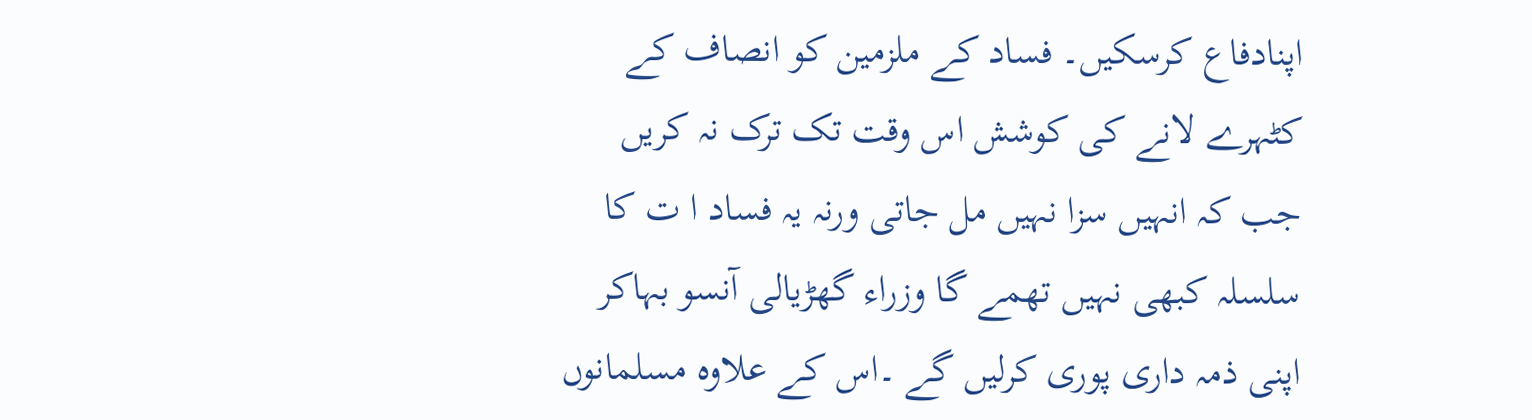اپنادفاع کرسکیں۔ فساد کے ملزمین کو انصاف کے کٹہرے لانے کی کوشش اس وقت تک ترک نہ کریں جب کہ انہیں سزا نہیں مل جاتی ورنہ یہ فساد ا ت کا سلسلہ کبھی نہیں تھمے گا وزراء گھڑیالی آنسو بہاکر اپنی ذمہ داری پوری کرلیں گے ۔اس کے علاوہ مسلمانوں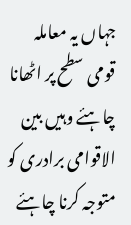جہاں یہ معاملہ قومی سطح پر اٹھانا چاہئے وہیں بین الاقوامی برادری کو متوجہ کرنا چاہئے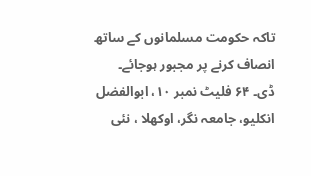تاکہ حکومت مسلمانوں کے ساتھ انصاف کرنے پر مجبور ہوجائے۔
ڈی۔ ۶۴ فلیٹ نمبر ۱۰، ابوالفضل انکلیو، جامعہ نگر، اوکھلا ، نئی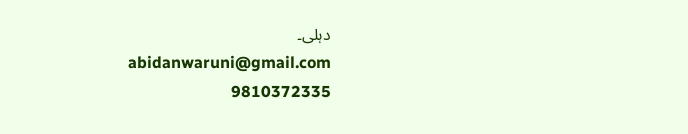دہلی۔
abidanwaruni@gmail.com
9810372335